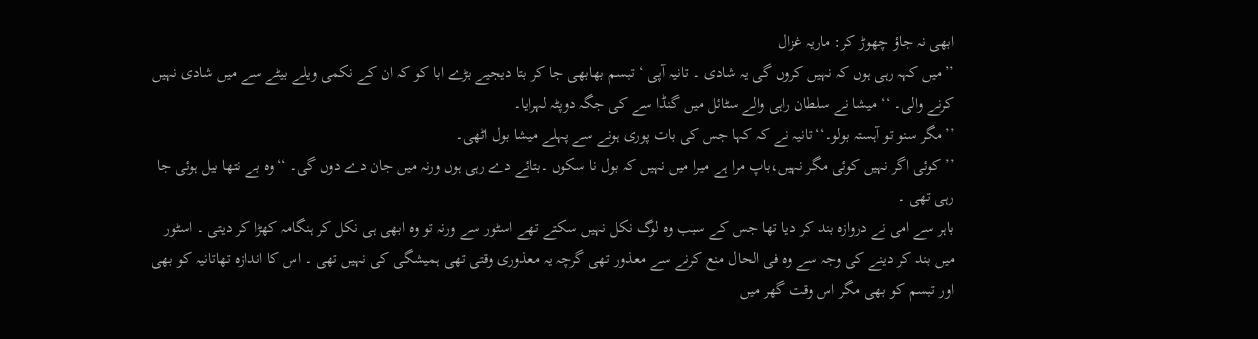ابھی نہ جاؤ چھوڑ کر: ماریہ غزال
’’میں کہہ رہی ہوں کہ نہیں کروں گی یہ شادی ۔ تانیہ آپی ‘ تبسم بھابھی جا کر بتا دیجیے بڑے ابا کو کہ ان کے نکمی ویلے بیٹے سے میں شادی نہیں کرنے والی۔ ‘‘میشا نے سلطان راہی والے سٹائل میں گنڈا سے کی جگہ دوپٹہ لہرایا۔
’’مگر سنو تو آہستہ بولو۔‘‘تانیہ نے کہ کہا جس کی بات پوری ہونے سے پہلے میشا بول اٹھی۔
’’ کوئی اگر نہیں کوئی مگر نہیں،باپ مرا ہے میرا میں نہیں کہ بول نا سکوں ۔بتائے دے رہی ہوں ورنہ میں جان دے دوں گی۔ ‘‘وہ بے نتھا بیل ہوئی جا رہی تھی ۔
باہر سے امی نے دروازہ بند کر دیا تھا جس کے سبب وہ لوگ نکل نہیں سکتے تھے اسٹور سے ورنہ تو وہ ابھی ہی نکل کر ہنگامہ کھڑا کر دیتی ۔ اسٹور میں بند کر دینے کی وجہ سے وہ فی الحال منع کرنے سے معذور تھی گرچہ یہ معذوری وقتی تھی ہمیشگی کی نہیں تھی ۔ اس کا اندازہ تھاتانیہ کو بھی اور تبسم کو بھی مگر اس وقت گھر میں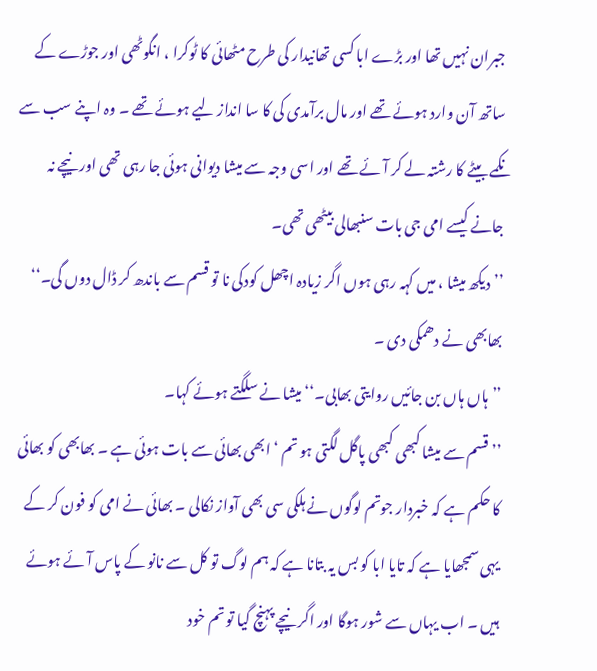جبران نہیں تھا اور بڑے ابا کسی تھانیدار کی طرح مٹھائی کا ٹوکرا ، انگوٹھی اور جوڑے کے ساتھ آن وارد ہوئے تھے اور مال برآمدی کی کا سا انداز لیے ہوئے تھے ۔ وہ اپنے سب سے نکمے بیٹے کا رشتہ لے کر آئے تھے اور اسی وجہ سے میشا دیوانی ہوئی جا رہی تھی اور نیچے نہ جانے کیسے امی جی بات سنبھالی بیٹھی تھی۔
’’ دیکھ میشا ، میں کہہ رہی ہوں اگر زیادہ اچھل کودکی نا تو قسم سے باندھ کر ڈال دوں گی۔‘‘ بھابھی نے دھمکی دی ۔
’’ہاں ہاں بن جائیں روایتی بھابی۔‘‘ میشا نے سلگتے ہوئے کہا۔
’’ قسم سے میشا کبھی کبھی پاگل لگتی ہو تم ‘ ابھی بھائی سے بات ہوئی ہے ۔ بھابھی کو بھائی کا حکم ہے کہ خبردار جوتم لوگوں نے ہلکی سی بھی آواز نکالی ۔ بھائی نے امی کو فون کر کے یہی سمجھایا ہے کہ تایا ابا کو بس یہ بتانا ہے کہ ہم لوگ تو کل سے نانو کے پاس آئے ہوئے ہیں ۔ اب یہاں سے شور ہوگا اور اگر نیچے پہنچ گیا تو تم خود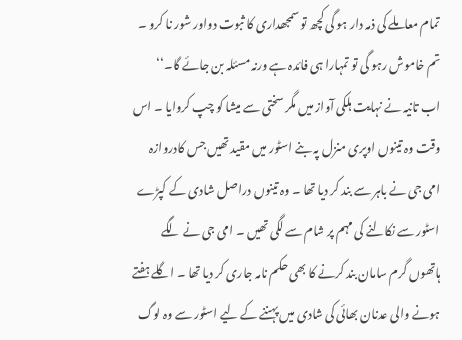تمام معاملے کی ذمہ دار ہو گی کچھ تو سمجھداری کا ثبوت دواور شور نا کرو ۔ تم خاموش رہو گی تو تمہارا ہی فائدہ ہے ورنہ مسئلہ بن جائے گا۔‘‘
اب تانیہ نے نہایت ہلکی آواز میں مگر سختی سے میشا کو چپ کروایا ۔ اس وقت وہ تینوں اوپری منزل پہ بنے اسٹور میں مقید تھیں جس کادروازہ امی جی نے باہر سے بند کر دیا تھا ۔ وہ تینوں دراصل شادی کے کپڑے اسٹور سے نکالنے کی مہم پر شام سے لگی تھیں ۔ امی جی نے لگے ہاتھوں گرم سامان بند کرنے کا بھی حکم نامہ جاری کر دیا تھا ۔ اگلے ہفتے ہونے والی عدنان بھائی کی شادی میں پہننے کے لیے اسٹور سے وہ لوگ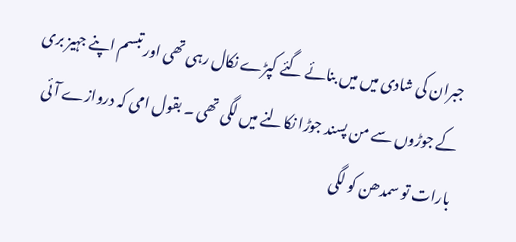جبران کی شادی میں میں بنائے گئے کپڑے نکال رہی تھی اور تبسم اپنے جہیز بری کے جوڑوں سے من پسند جوڑا نکالنے میں لگی تھی ۔ بقول امی کہ دروازے آئی بارات تو سمدھن کو لگی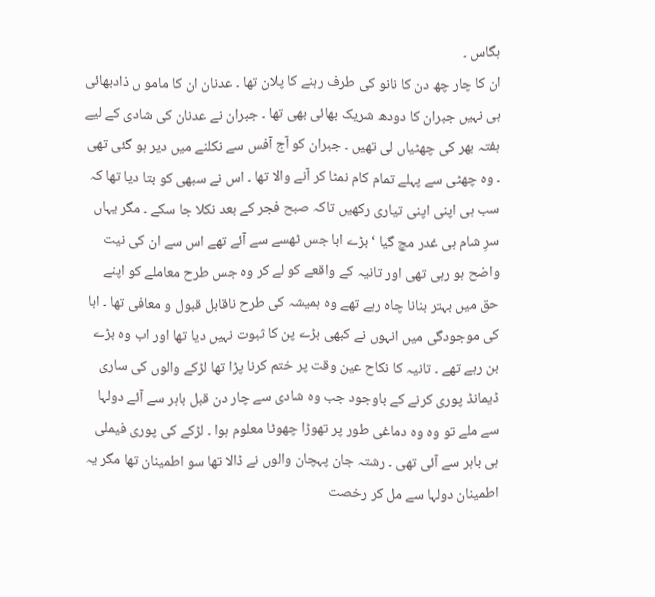ہگاس ۔
ان کا چار چھ دن کا نانو کی طرف رہنے کا پلان تھا ۔ عدنان ان کا مامو ں ذادبھائی ہی نہیں جبران کا دودھ شریک بھائی بھی تھا ۔ جبران نے عدنان کی شادی کے لیے ہفتہ بھر کی چھٹیاں لی تھیں ۔ جبران کو آج آفس سے نکلنے میں دیر ہو گئی تھی ۔ وہ چھٹی سے پہلے تمام کام نمٹا کر آنے والا تھا ۔ اس نے سبھی کو بتا دیا تھا کہ سب ہی اپنی اپنی تیاری رکھیں تاکہ صبح فجر کے بعد نکلا جا سکے ۔ مگر یہاں سرِ شام ہی غدر مچ گیا ‘ بڑے ابا جس ٹھسے سے آئے تھے اس سے ان کی نیت واضح ہو رہی تھی اور تانیہ کے واقعے کو لے کر وہ جس طرح معاملے کو اپنے حق میں بہتر بنانا چاہ رہے تھے وہ ہمیشہ کی طرح ناقابل قبول و معافی تھا ۔ ابا کی موجودگی میں انہوں نے کبھی بڑے پن کا ثبوت نہیں دیا تھا اور اب وہ بڑے بن رہے تھے ۔ تانیہ کا نکاح عین وقت پر ختم کرنا پڑا تھا لڑکے والوں کی ساری ڈیمانڈ پوری کرنے کے باوجود جب وہ شادی سے چار دن قبل باہر سے آئے دولہا سے ملے تو وہ وہ دماغی طور پر تھوڑا چھوٹا معلوم ہوا ۔ لڑکے کی پوری فیملی ہی باہر سے آئی تھی ۔ رشتہ جان پہچان والوں نے ڈالا تھا سو اطمینان تھا مگر یہ اطمینان دولہا سے مل کر رخصت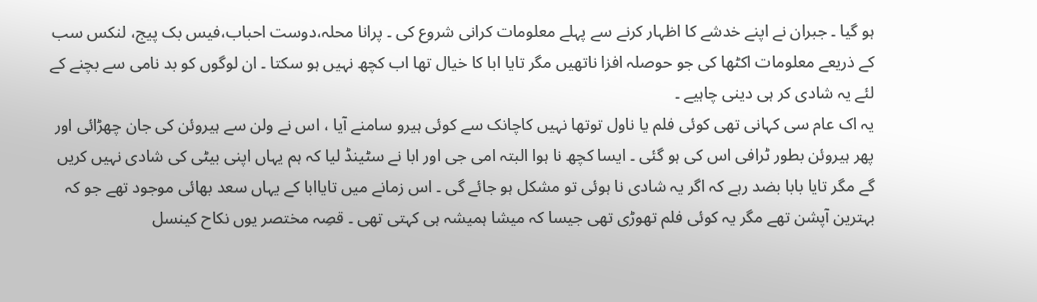ہو گیا ۔ جبران نے اپنے خدشے کا اظہار کرنے سے پہلے معلومات کرانی شروع کی ۔ پرانا محلہ،دوست احباب،فیس بک پیج، لنکس سب کے ذریعے معلومات اکٹھا کی جو حوصلہ افزا ناتھیں مگر تایا ابا کا خیال تھا اب کچھ نہیں ہو سکتا ۔ ان لوگوں کو بد نامی سے بچنے کے لئے یہ شادی کر ہی دینی چاہیے ۔
یہ اک عام سی کہانی تھی کوئی فلم یا ناول توتھا نہیں کاچانک سے کوئی ہیرو سامنے آیا ، اس نے ولن سے ہیروئن کی جان چھڑائی اور پھر ہیروئن بطور ٹرافی اس کی ہو گئی ۔ ایسا کچھ نا ہوا البتہ امی جی اور ابا نے سٹینڈ لیا کہ ہم یہاں اپنی بیٹی کی شادی نہیں کریں گے مگر تایا بابا بضد رہے کہ اگر یہ شادی نا ہوئی تو مشکل ہو جائے گی ۔ اس زمانے میں تایاابا کے یہاں سعد بھائی موجود تھے جو کہ بہترین آپشن تھے مگر یہ کوئی فلم تھوڑی تھی جیسا کہ میشا ہمیشہ ہی کہتی تھی ۔ قصِہ مختصر یوں نکاح کینسل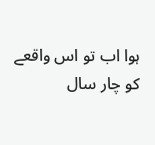ہوا اب تو اس واقعے کو چار سال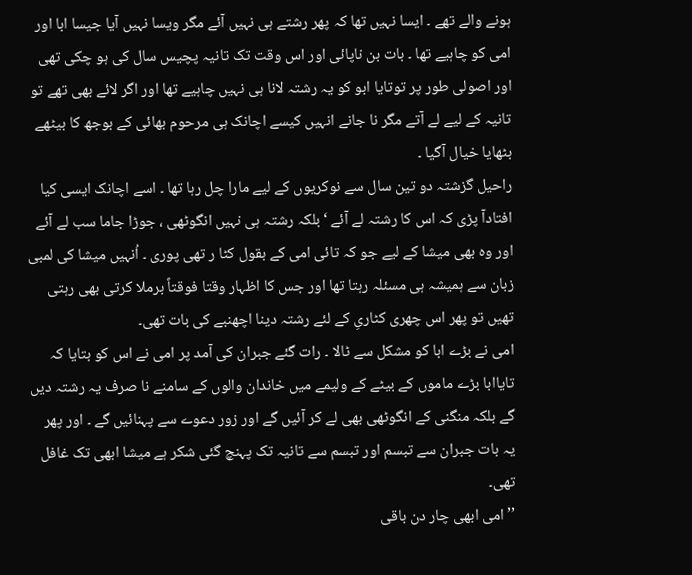ہونے والے تھے ۔ ایسا نہیں تھا کہ پھر رشتے ہی نہیں آئے مگر ویسا نہیں آیا جیسا ابا اور امی کو چاہیے تھا ۔ بات بن ناپائی اور اس وقت تک تانیہ پچیس سال کی ہو چکی تھی اور اصولی طور پر توتایا ابو کو یہ رشتہ لانا ہی نہیں چاہیے تھا اور اگر لائے بھی تھے تو تانیہ کے لیے لے آتے مگر نا جانے انہیں کیسے اچانک ہی مرحوم بھائی کے بوجھ کا بیٹھے بٹھایا خیال آگیا ۔
راحیل گزشتہ دو تین سال سے نوکریوں کے لیے مارا چل رہا تھا ۔ اسے اچانک ایسی کیا افتادآ پڑی کہ اس کا رشتہ لے آئے ‘بلکہ رشتہ ہی نہیں انگوٹھی ، جوڑا جاما سب لے آئے اور وہ بھی میشا کے لیے جو کہ تائی امی کے بقول کٹا ر تھی پوری ۔ اُنہیں میشا کی لمبی زبان سے ہمیشہ ہی مسئلہ رہتا تھا اور جس کا اظہار وقتا فوقتاً برملا کرتی بھی رہتی تھیں تو پھر اس چھری کٹاریِ کے لئے رشتہ دینا اچھنبے کی بات تھی۔
امی نے بڑے ابا کو مشکل سے ٹالا ۔ رات گئے جبران کی آمد پر امی نے اس کو بتایا کہ تایاابا بڑے ماموں کے بیٹے کے ولیمے میں خاندان والوں کے سامنے نا صرف یہ رشتہ دیں گے بلکہ منگنی کے انگوٹھی بھی لے کر آئیں گے اور زور دعوے سے پہنائیں گے ۔ اور پھر یہ بات جبران سے تبسم اور تبسم سے تانیہ تک پہنچ گئی شکر ہے میشا ابھی تک غافل تھی۔
’’امی ابھی چار دن باقی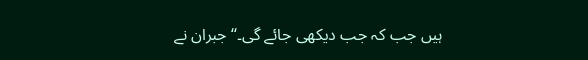ہیں جب کہ جب دیکھی جائے گی۔‘‘ جبران نے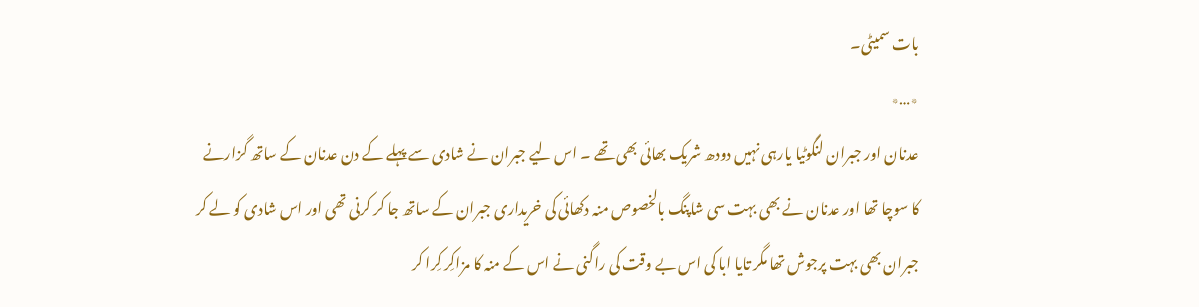بات سمیٹی۔
٭…٭
عدنان اور جبران لنگوٹیا یارہی نہیں دودھ شریک بھائی بھی تھے ۔ اس لیے جبران نے شادی سے پہلے کے دن عدنان کے ساتھ گزارنے کا سوچا تھا اور عدنان نے بھی بہت سی شاپنگ بالخصوص منہ دکھائی کی خریداری جبران کے ساتھ جا کر کرنی تھی اور اس شادی کو لے کر جبران بھی بہت پرجوش تھا مگر تایا ابا کی اس بے وقت کی راگنی نے اس کے منہ کا مزاکِر کِرا کر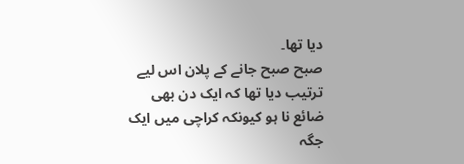دیا تھا۔
صبح صبح جانے کے پلان اس لیے ترتیب دیا تھا کہ ایک دن بھی ضائع نا ہو کیونکہ کراچی میں ایک جگہ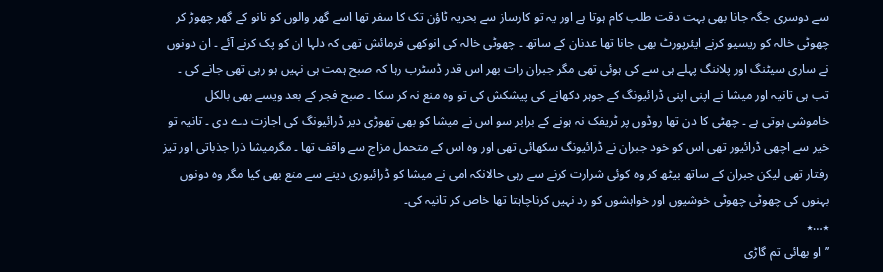سے دوسری جگہ جانا بھی بہت دقت طلب کام ہوتا ہے اور یہ تو کارساز سے بحریہ ٹاؤن تک کا سفر تھا اسے گھر والوں کو نانو کے گھر چھوڑ کر چھوٹی خالہ کو ریسیو کرنے ایئرپورٹ بھی جانا تھا عدنان کے ساتھ ۔ چھوٹی خالہ کی انوکھی فرمائش تھی کہ دلہا ان کو پک کرنے آئے ۔ ان دونوں نے ساری سیٹنگ اور پلاننگ پہلے ہی سے کی ہوئی تھی مگر جبران رات بھر اس قدر ڈسٹرب رہا کہ صبح ہمت ہی نہیں ہو رہی تھی جانے کی ۔ تب ہی تانیہ اور میشا نے اپنی اپنی ڈرائیونگ کے جوہر دکھانے کی پیشکش کی تو وہ منع نہ کر سکا ۔ صبح فجر کے بعد ویسے بھی بالکل خاموشی ہوتی ہے ۔ چھٹی کا دن تھا روڈوں پر ٹریفک نہ ہونے کے برابر سو اس نے میشا کو بھی تھوڑی دیر ڈرائیونگ کی اجازت دے دی ۔ تانیہ تو خیر سے اچھی ڈرائیور تھی اس کو خود جبران نے ڈرائیونگ سکھائی تھی اور وہ اس کے متحمل مزاج سے واقف تھا ۔ مگرمیشا ذرا جذباتی اور تیز رفتار تھی لیکن جبران کے ساتھ بیٹھ کر وہ کوئی شرارت کرنے سے رہی حالانکہ امی نے میشا کو ڈرائیوری دینے سے منع بھی کیا مگر وہ دونوں بہنوں کی چھوٹی چھوٹی خوشیوں اور خواہشوں کو رد نہیں کرناچاہتا تھا خاص کر تانیہ کی۔
٭…٭
’’او بھائی تم گاڑی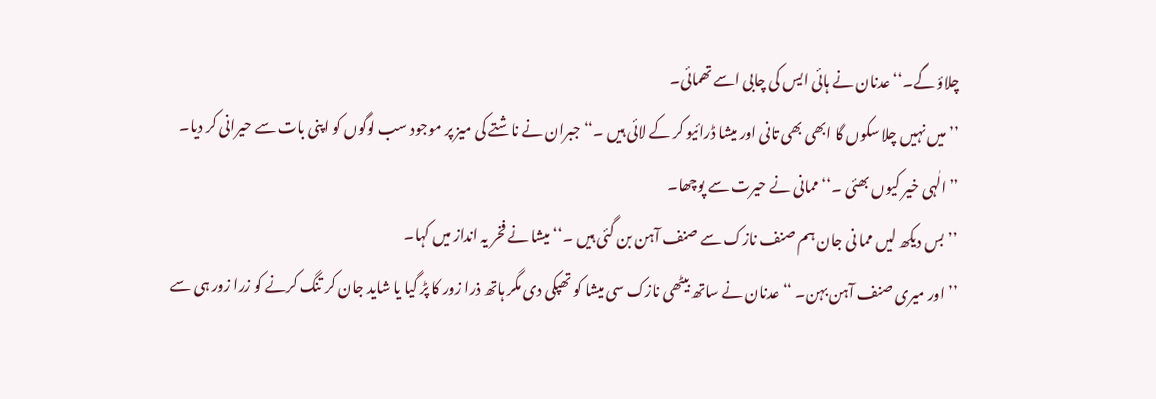چلاؤ گے۔‘‘ عدنان نے ہائی ایس کی چابی اسے تھمائی۔
’’میں نہیں چلا سکوں گا ابھی بھی تانی اور میشا ڈرائیو کر کے لائی ہیں ۔‘‘ جبران نے ناشتے کی میز پر موجود سب لوگوں کو اپنی بات سے حیرانی کر دیا۔
’’الٰہی خیر کیوں بھئی ۔‘‘ ممانی نے حیرت سے پوچھا۔
’’بس دیکھ لیں مما نی جان ہم صنف نازک سے صنف آہن بن گئی ہیں ۔‘‘میشا نے فخر یہ انداز میں کہا۔
’’ اور میری صنف آہن بہن۔ ‘‘عدنان نے ساتھ بیٹھی نازک سی میشا کو تھپکی دی مگر ہاتھ ذرا زور کا پڑ گیا یا شاید جان کر تنگ کرنے کو زرا زور ہی سے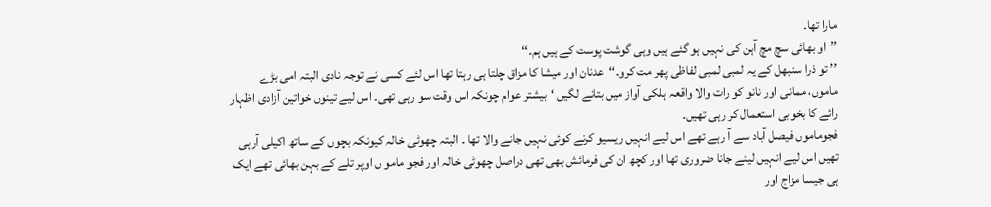مارا تھا۔
’’او بھائی سچ مچ آہن کی نہیں ہو گئے ہیں وہی گوشت پوست کے ہیں ہم۔‘‘
’’ تو ذرا سنبھل کے یہ لمبی لمبی لفاظی پھر مت کرو۔‘‘عدنان اور میشا کا مزاق چلتا ہی رہتا تھا اس لئے کسی نے توجہ نادی البتہ امی بڑے ماموں، ممانی اور نانو کو رات والا واقعہ ہلکی آواز میں بتانے لگیں ‘بیشتر عوام چونکہ اس وقت سو رہی تھی۔ اس لیے تینوں خواتین آزادی اظہار رائے کا بخوبی استعمال کر رہی تھیں۔
فجوماموں فیصل آباد سے آ رہے تھے اس لیے انہیں ریسیو کرنے کوئی نہیں جانے والا تھا ۔ البتہ چھوٹی خالہ کیونکہ بچوں کے ساتھ اکیلی آرہی تھیں اس لیے انہیں لینے جانا ضروری تھا اور کچھ ان کی فرمائش بھی تھی دراصل چھوٹی خالہ اور فجو مامو ں اوپر تلے کے بہن بھائی تھے ایک ہی جیسا مزاج اور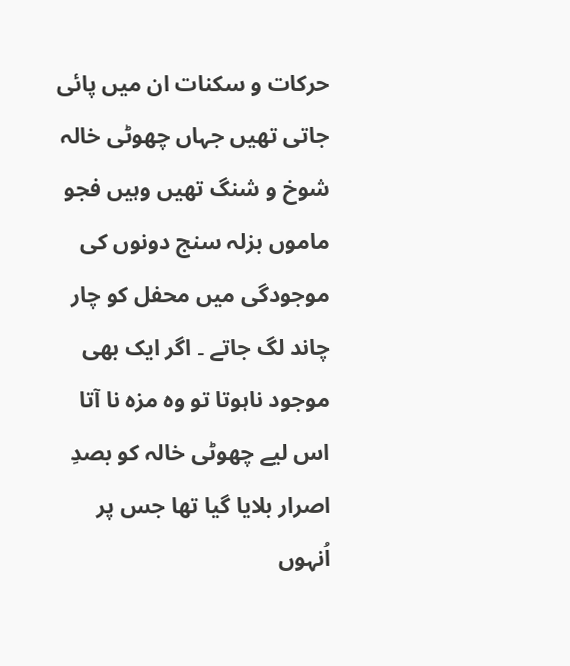حرکات و سکنات ان میں پائی جاتی تھیں جہاں چھوٹی خالہ شوخ و شنگ تھیں وہیں فجو ماموں بزلہ سنج دونوں کی موجودگی میں محفل کو چار چاند لگ جاتے ۔ اگر ایک بھی موجود ناہوتا تو وہ مزہ نا آتا اس لیے چھوٹی خالہ کو بصدِ اصرار بلایا گیا تھا جس پر اُنہوں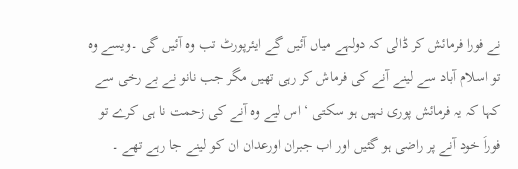نے فورا فرمائش کر ڈالی کہ دولہے میاں آئیں گے ایئرپورٹ تب وہ آئیں گی ۔ویسے وہ تو اسلام آباد سے لینے آنے کی فرماش کر رہی تھیں مگر جب نانو نے بے رخی سے کہا کہ یہ فرمائش پوری نہیں ہو سکتی ‘ اس لیے وہ آنے کی زحمت نا ہی کرے تو فوراَ خود آنے پر راضی ہو گئیں اور اب جبران اورعدان ان کو لینے جا رہے تھے ۔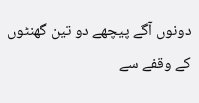دونوں آگے پیچھے دو تین گھنٹوں کے وقفے سے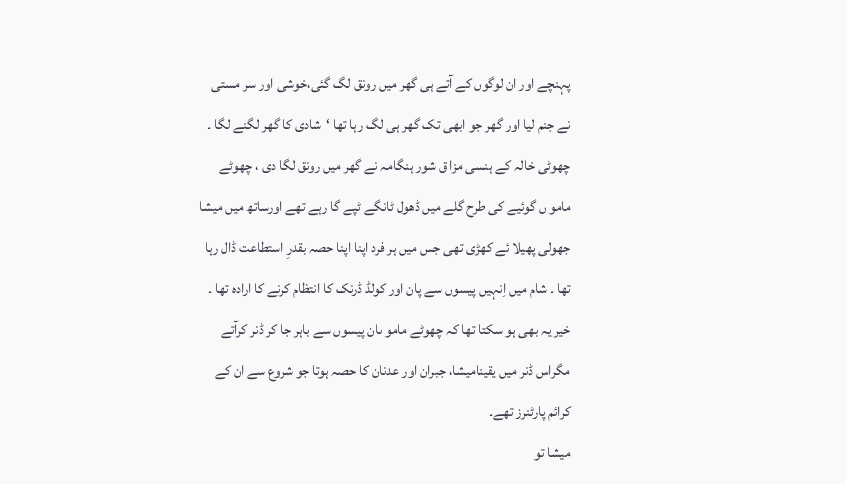پہنچے اور ان لوگوں کے آتے ہی گھر میں رونق لگ گئی،خوشی اور سر مستی نے جنم لیا اور گھر جو ابھی تک گھر ہی لگ رہا تھا ‘شادی کا گھر لگنے لگا ۔ چھوٹی خالہ کے ہنسی مزا ق شور ہنگامہ نے گھر میں رونق لگا دی ، چھوٹے مامو ں گوئیے کی طرح گلے میں ڈھول ٹانگے ٹپے گا رہے تھے اورساتھ میں میشا جھولی پھیلا ئے کھڑی تھی جس میں ہر فرد اپنا اپنا حصہ بقدرِ استطاعت ڈال رہا تھا ۔ شام میں اِنہیں پیسوں سے پان اور کولڈ ڈرنک کا انتظام کرنے کا ارادہ تھا ۔ خیر یہ بھی ہو سکتا تھا کہ چھوٹے مامو ںان پیسوں سے باہر جا کر ڈنر کرآتے مگراس ڈنر میں یقینامیشا، جبران اور عدنان کا حصہ ہوتا جو شروع سے ان کے کرائم پارٹنرز تھے۔
میشا تو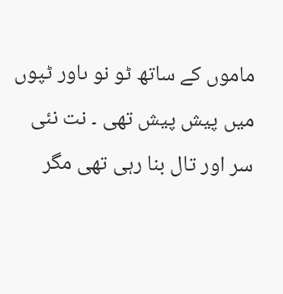ماموں کے ساتھ ٹو نو ںاور ٹپوں میں پیش پیش تھی ۔ نت نئی سر اور تال بنا رہی تھی مگر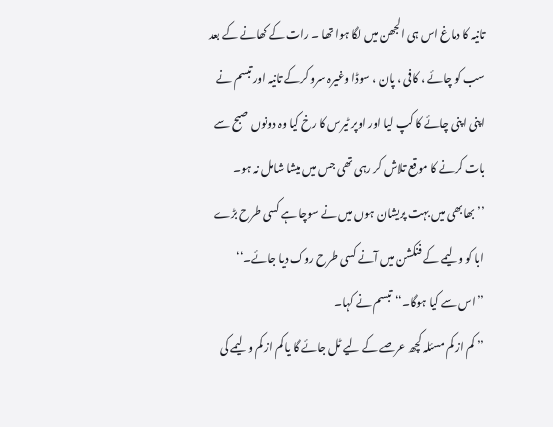تانیہ کا دماغ اس ہی الجھن میں لگا ہوا تھا ۔ رات کے کھانے کے بعد سب کو چائے ، کافی ، پان ، سوڈا وغیرہ سرو کرکے تانیہ اور تبسم نے اپنی اپنی چائے کا کپ لیا اور اوپر ٹیرس کا رخ کیا وہ دونوں صبح سے بات کرنے کا موقع تلاش کر رہی تھی جس میں میشا شامل نہ ہو۔
’’ بھابھی میں بہت پریشان ہوں میں نے سوچا ہے کسی طرح بڑے ابا کو ولیمے کے فنکشن میں آنے کسی طرح روک دیا جائے۔‘‘
’’اس سے کیا ہوگا۔‘‘تبسم نے کہا۔
’’ کم از کم مسئلہ کچھ عرصے کے لیے ٹل جائے گا یا کم از کم ولیمے کی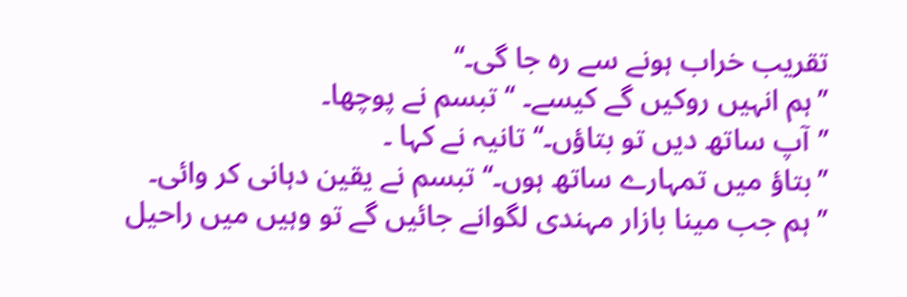تقریب خراب ہونے سے رہ جا گی۔‘‘
’’ہم انہیں روکیں گے کیسے۔ ‘‘ تبسم نے پوچھا۔
’’آپ ساتھ دیں تو بتاؤں۔‘‘تانیہ نے کہا ۔
’’بتاؤ میں تمہارے ساتھ ہوں۔‘‘ تبسم نے یقین دہانی کر وائی۔
’’ ہم جب مینا بازار مہندی لگوانے جائیں گے تو وہیں میں راحیل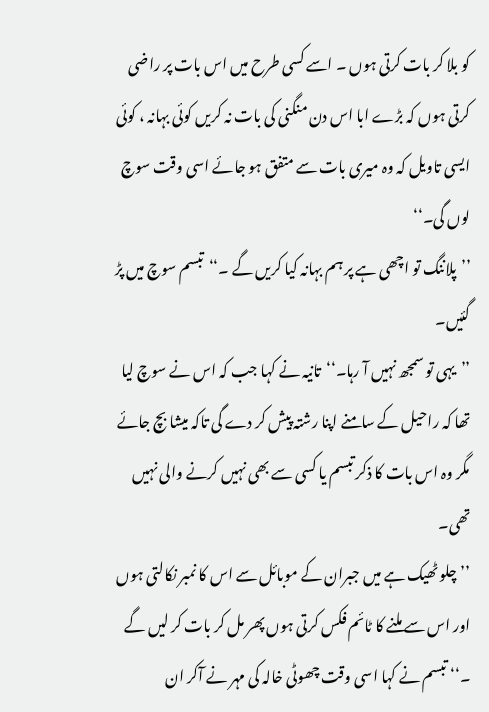کو بلا کر بات کرتی ہوں ۔ اسے کسی طرح میں اس بات پر راضی کرتی ہوں کہ بڑے ابا اس دن منگنی کی بات نہ کریں کوئی بہانہ ، کوئی ایسی تاویل کہ وہ میری بات سے متفق ہو جائے اسی وقت سوچ لوں گی۔‘‘
’’پلاننگ تو اچھی ہے پر ہم بہانہ کیا کریں گے ۔‘‘تبسم سوچ میں پڑ گئیں۔
’’یہی تو سمجھ نہیں آ رہا۔‘‘تانیہ نے کہا جب کہ اس نے سوچ لیا تھا کہ راحیل کے سامنے اپنا رشتہ پیش کر دے گی تاکہ میشا بچ جائے مگر وہ اس بات کا ذکر تبسم یا کسی سے بھی نہیں کرنے والی نہیں تھی۔
’’ چلو ٹھیک ہے میں جبران کے موبائل سے اس کا نمبر نکالتی ہوں اور اس سے ملنے کا ٹائم فکس کرتی ہوں پھر مل کر بات کر لیں گے ۔‘‘ تبسم نے کہا اسی وقت چھوٹی خالہ کی مہر نے آکر ان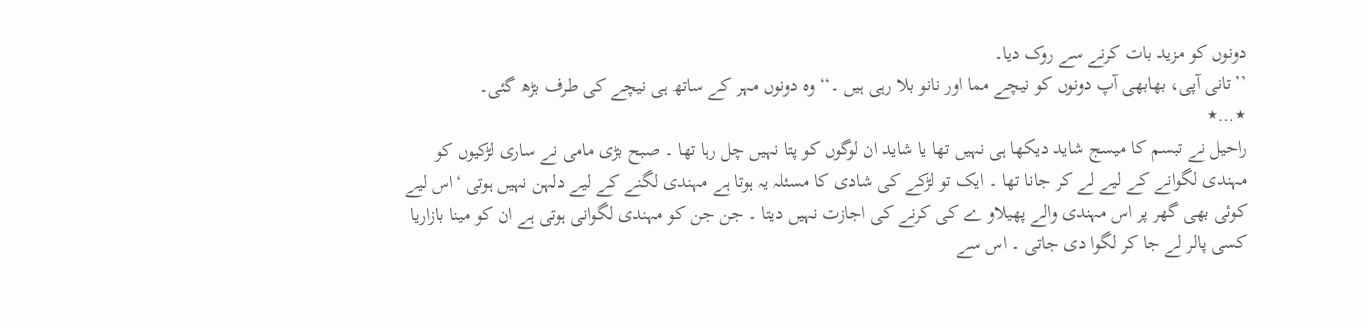دونوں کو مزید بات کرنے سے روک دیا۔
’’تانی آپی، بھابھی آپ دونوں کو نیچے مما اور نانو بلا رہی ہیں ۔‘‘ وہ دونوں مہر کے ساتھ ہی نیچے کی طرف بڑھ گئی۔
٭…٭
راحیل نے تبسم کا میسج شاید دیکھا ہی نہیں تھا یا شاید ان لوگوں کو پتا نہیں چل رہا تھا ۔ صبح بڑی مامی نے ساری لڑکیوں کو مہندی لگوانے کے لیے لے کر جانا تھا ۔ ایک تو لڑکے کی شادی کا مسئلہ یہ ہوتا ہے مہندی لگنے کے لیے دلہن نہیں ہوتی ‘اس لیے کوئی بھی گھر پر اس مہندی والے پھیلاو ے کی کرنے کی اجازت نہیں دیتا ۔ جن جن کو مہندی لگوانی ہوتی ہے ان کو مینا بازاریا کسی پالر لے جا کر لگوا دی جاتی ۔ اس سے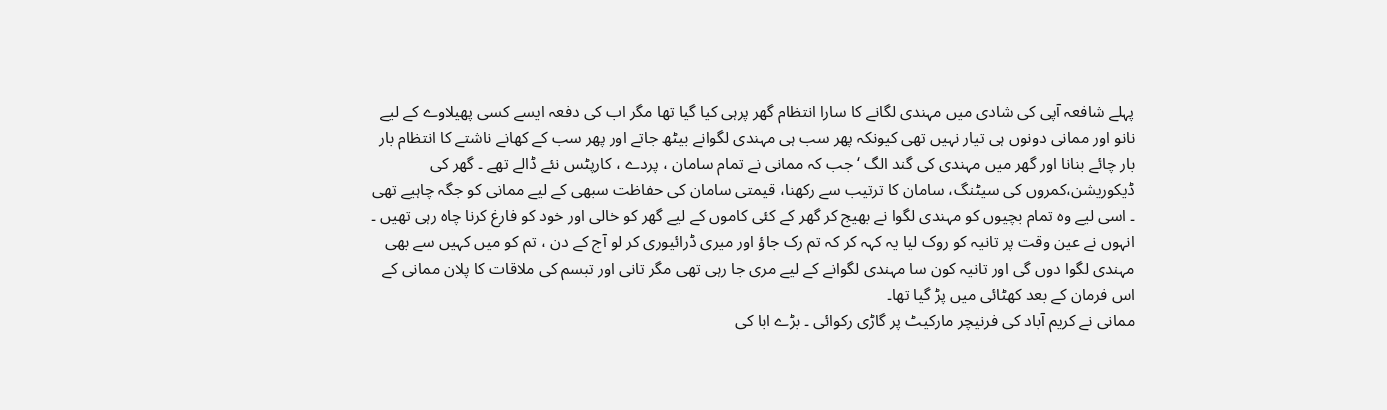پہلے شافعہ آپی کی شادی میں مہندی لگانے کا سارا انتظام گھر پرہی کیا گیا تھا مگر اب کی دفعہ ایسے کسی پھیلاوے کے لیے نانو اور ممانی دونوں ہی تیار نہیں تھی کیونکہ پھر سب ہی مہندی لگوانے بیٹھ جاتے اور پھر سب کے کھانے ناشتے کا انتظام بار بار چائے بنانا اور گھر میں مہندی کی گند الگ ‘جب کہ ممانی نے تمام سامان ، پردے ، کارپٹس نئے ڈالے تھے ۔ گھر کی ڈیکوریشن،کمروں کی سیٹنگ، سامان کا ترتیب سے رکھنا، قیمتی سامان کی حفاظت سبھی کے لیے ممانی کو جگہ چاہیے تھی ۔ اسی لیے وہ تمام بچیوں کو مہندی لگوا نے بھیج کر گھر کے کئی کاموں کے لیے گھر کو خالی اور خود کو فارغ کرنا چاہ رہی تھیں ۔ انہوں نے عین وقت پر تانیہ کو روک لیا یہ کہہ کر کہ تم رک جاؤ اور میری ڈرائیوری کر لو آج کے دن ، تم کو میں کہیں سے بھی مہندی لگوا دوں گی اور تانیہ کون سا مہندی لگوانے کے لیے مری جا رہی تھی مگر تانی اور تبسم کی ملاقات کا پلان ممانی کے اس فرمان کے بعد کھٹائی میں پڑ گیا تھا۔
ممانی نے کریم آباد کی فرنیچر مارکیٹ پر گاڑی رکوائی ۔ بڑے ابا کی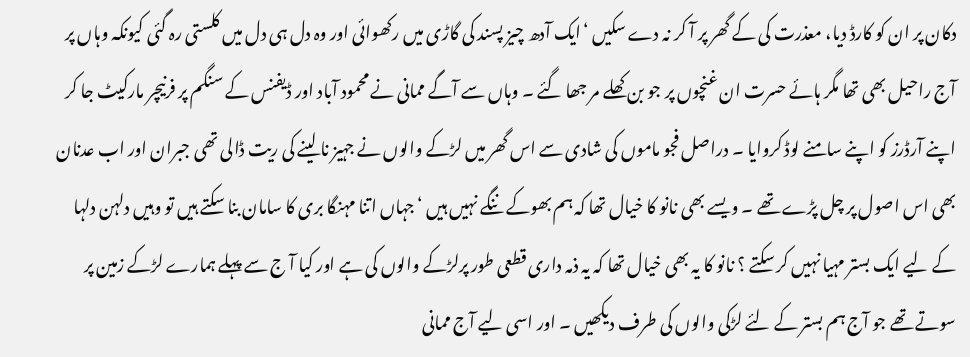دکان پر ان کو کارڈ دیا، معذرت کی کے گھر پر آ کر نہ دے سکیں ‘ایک آدھ چیز پسند کی گاڑی میں رکھوائی اور وہ دل ہی دل میں کلستی رہ گئی کیونکہ وہاں پر آج راحیل بھی تھا مگر ہائے حسرت ان غنچوں پر جو بن کھلے مر جھا گئے ۔ وہاں سے آگے ممانی نے محمود آباد اور ڈیفنس کے سنگم پر فرنیچر مارکیٹ جا کر اپنے آرڈرز کو اپنے سامنے لوڈ کروایا ۔ دراصل فجو ماموں کی شادی سے اس گھر میں لڑکے والوں نے جہیز نا لینے کی ریت ڈالی تھی جبران اور اب عدنان بھی اس اصول پر چل پڑے تھے ۔ ویسے بھی نانو کا خیال تھا کہ ہم بھوکے ننگے نہیں ہیں ‘جہاں اتنا مہنگا بری کا سامان بنا سکتے ہیں تو وہیں دلہن دلہا کے لیے ایک بستر مہیا نہیں کر سکتے ؟ نانو کا یہ بھی خیال تھا کہ یہ ذمہ داری قطعی طور پرلڑکے والوں کی ہے اور کیا آ ج سے پہلے ہمارے لڑکے زمین پر سوتے تھے جو آج ہم بستر کے لئے لڑکی والوں کی طرف دیکھیں ۔ اور اسی لیے آج ممانی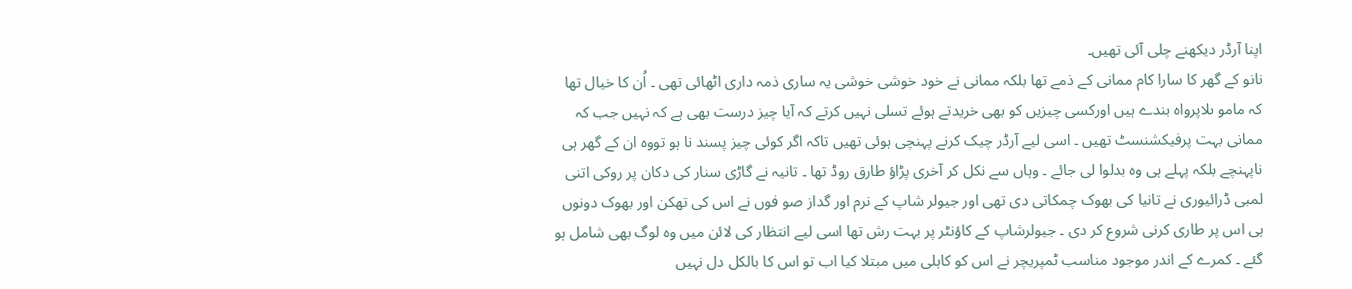اپنا آرڈر دیکھنے چلی آئی تھیں۔
نانو کے گھر کا سارا کام ممانی کے ذمے تھا بلکہ ممانی نے خود خوشی خوشی یہ ساری ذمہ داری اٹھائی تھی ۔ اُن کا خیال تھا کہ مامو ںلاپرواہ بندے ہیں اورکسی چیزیں کو بھی خریدتے ہوئے تسلی نہیں کرتے کہ آیا چیز درست بھی ہے کہ نہیں جب کہ ممانی بہت پرفیکشنسٹ تھیں ۔ اسی لیے آرڈر چیک کرنے پہنچی ہوئی تھیں تاکہ اگر کوئی چیز پسند نا ہو تووہ ان کے گھر ہی ناپہنچے بلکہ پہلے ہی وہ بدلوا لی جائے ۔ وہاں سے نکل کر آخری پڑاؤ طارق روڈ تھا ۔ تانیہ نے گاڑی سنار کی دکان پر روکی اتنی لمبی ڈرائیوری نے تانیا کی بھوک چمکاتی دی تھی اور جیولر شاپ کے نرم اور گداز صو فوں نے اس کی تھکن اور بھوک دونوں ہی اس پر طاری کرنی شروع کر دی ۔ جیولرشاپ کے کاؤنٹر پر بہت رش تھا اسی لیے انتظار کی لائن میں وہ لوگ بھی شامل ہو گئے ۔ کمرے کے اندر موجود مناسب ٹمپریچر نے اس کو کاہلی میں مبتلا کیا اب تو اس کا بالکل دل نہیں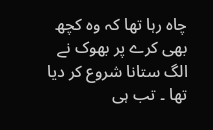چاہ رہا تھا کہ وہ کچھ بھی کرے پر بھوک نے الگ ستانا شروع کر دیا تھا ۔ تب ہی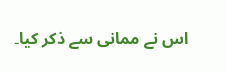اس نے ممانی سے ذکر کیا۔